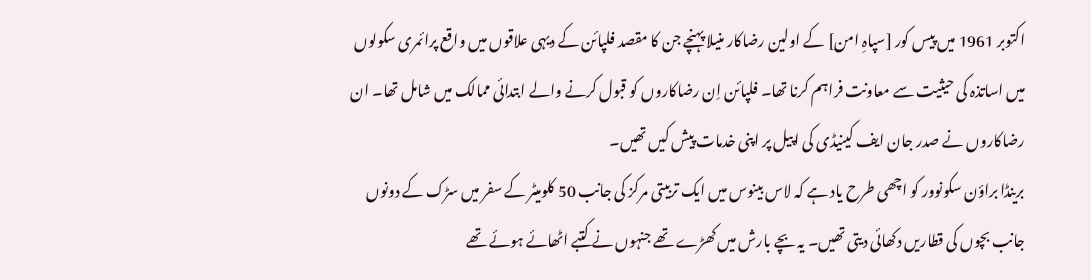اکتوبر 1961 میں پیس کور [سپاہِ امن] کے اولین رضاکار منیلا پہنچے جن کا مقصد فلپائن کے دیہی علاقوں میں واقع پرائمری سکولوں میں اساتذہ کی حیثیت سے معاونت فراہم کرنا تھا۔ فلپائن اِن رضاکاروں کو قبول کرنے والے ابتدائی ممالک میں شامل تھا۔ ان رضاکاروں نے صدر جان ایف کینیڈی کی اپیل پر اپنی خدمات پیش کیں تھیں۔
برینڈا براؤن سکونوور کو اچھی طرح یاد ہے کہ لاس بینوس میں ایک تربیتی مرکز کی جانب 50 کلومیٹر کے سفر میں سڑک کے دونوں جانب بچوں کی قطاریں دکھائی دیتی تھیں۔ یہ بچے بارش میں کھڑے تھے جنہوں نے کتبے اٹھائے ہوئے تھے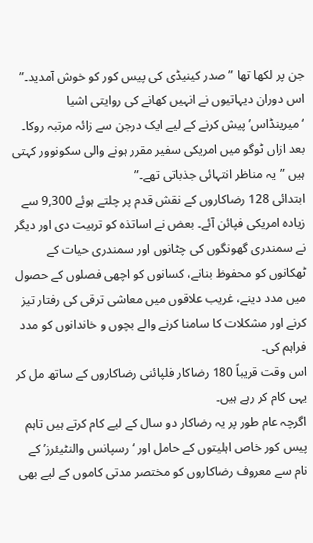جن پر لکھا تھا ”صدر کینیڈی کی پیس کور کو خوش آمدید۔” اس دوران دیہاتیوں نے انہیں کھانے کی روایتی اشیا ‘میرینڈاس’ پیش کرنے کے لیے ایک درجن سے زائہ مرتبہ روکا۔ بعد ازاں ٹوگو میں امریکی سفیر مقرر ہونے والی سکونوور کہتی ہیں ”یہ مناظر انتہائی جذباتی تھے۔”
ابتدائی 128 رضاکاروں کے نقش قدم پر چلتے ہوئے 9,300 سے زیادہ امریکی فپائن آئے۔ بعض نے اساتذہ کو تربیت دی اور دیگر نے سمندری گھونگوں کی چٹانوں اور سمندری حیات کے ٹھکانوں کو محفوظ بنانے، کسانوں کو اچھی فصلوں کے حصول میں مدد دینے، غریب علاقوں میں معاشی ترقی کی رفتار تیز کرنے اور مشکلات کا سامنا کرنے والے بچوں و خاندانوں کو مدد فراہم کی۔
اس وقت قریباً 180 رضاکار فلپائنی رضاکاروں کے ساتھ مل کر یہی کام کر رہے ہیں۔
اگرچہ عام طور پر یہ رضاکار دو سال کے لیے کام کرتے ہیں تاہم پیس کور خاص اہلیتوں کے حامل اور ‘رسپانس والنٹیئرز’ کے نام سے معروف رضاکاروں کو مختصر مدتی کاموں کے لیے بھی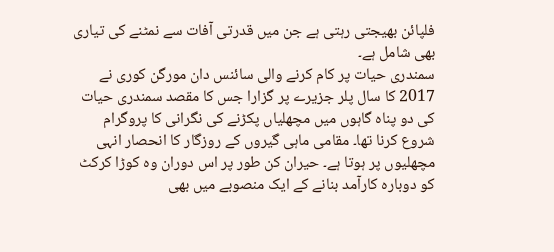فلپائن بھیجتی رہتی ہے جن میں قدرتی آفات سے نمٹنے کی تیاری بھی شامل ہے۔
سمندری حیات پر کام کرنے والی سائنس دان مورگن کوری نے 2017 کا سال پلر جزیرے پر گزارا جس کا مقصد سمندری حیات کی دو پناہ گاہوں میں مچھلیاں پکڑنے کی نگرانی کا پروگرام شروع کرنا تھا۔ مقامی ماہی گیروں کے روزگار کا انحصار انہی مچھلیوں پر ہوتا ہے۔ حیران کن طور پر اس دوران وہ کوڑا کرکٹ کو دوبارہ کارآمد بنانے کے ایک منصوبے میں بھی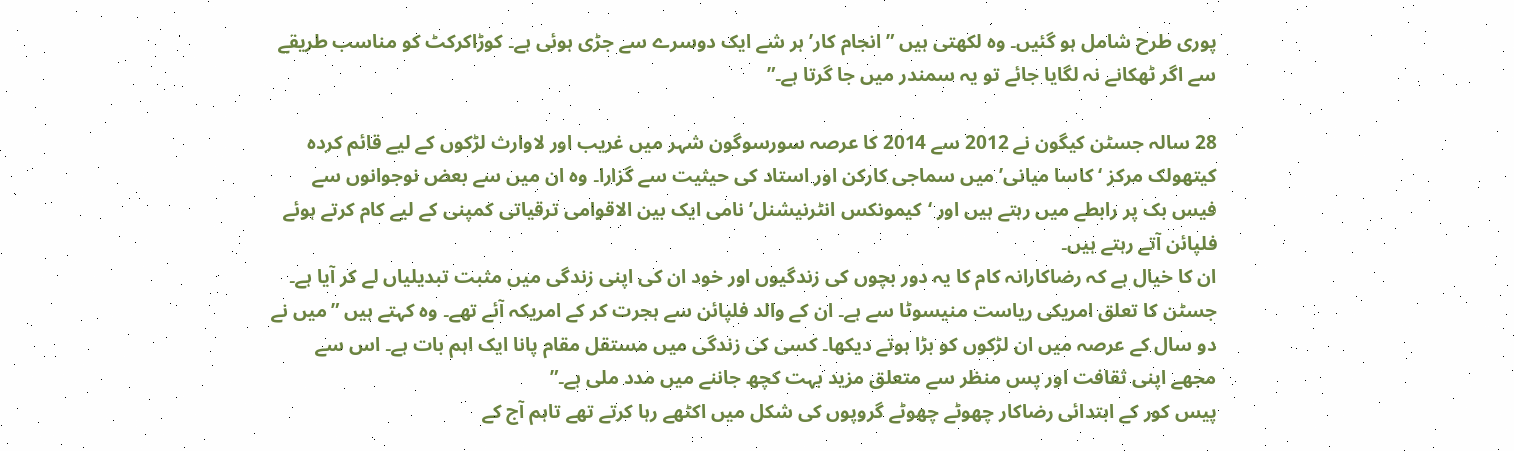پوری طرح شامل ہو گئیں۔ وہ لکھتی ہیں ”انجام کار’ ہر شے ایک دوسرے سے جڑی ہوئی ہے۔ کوڑاکرکٹ کو مناسب طریقے سے اگر ٹھکانے نہ لگایا جائے تو یہ سمندر میں جا گرتا ہے۔”

28 سالہ جسٹن کیگون نے 2012 سے 2014 کا عرصہ سورسوگون شہر میں غریب اور لاوارث لڑکوں کے لیے قائم کردہ کیتھولک مرکز ‘کاسا میانی’ میں سماجی کارکن اور استاد کی حیثیت سے گزارا۔ وہ ان میں سے بعض نوجوانوں سے فیس بک پر رابطے میں رہتے ہیں اور ‘کیمونکس انٹرنیشنل’ نامی ایک بین الاقوامی ترقیاتی کمپنی کے لیے کام کرتے ہوئے فلپائن آتے رہتے ہیں۔
ان کا خیال ہے کہ رضاکارانہ کام کا یہ دور بچوں کی زندگیوں اور خود ان کی اپنی زندگی میں مثبت تبدیلیاں لے کر آیا ہے۔
جسٹن کا تعلق امریکی ریاست منیسوٹا سے ہے۔ ان کے والد فلپائن سے ہجرت کر کے امریکہ آئے تھے۔ وہ کہتے ہیں ”میں نے دو سال کے عرصہ میں ان لڑکوں کو بڑا ہوتے دیکھا۔ کسی کی زندگی میں مستقل مقام پانا ایک اہم بات ہے۔ اس سے مجھے اپنی ثقافت اور پس منظر سے متعلق مزید بہت کچھ جاننے میں مدد ملی ہے۔”
پیس کور کے ابتدائی رضاکار چھوٹے چھوٹے گروپوں کی شکل میں اکٹھے رہا کرتے تھے تاہم آج کے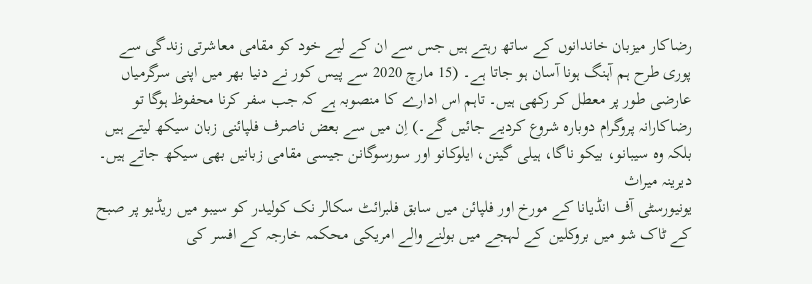رضاکار میزبان خاندانوں کے ساتھ رہتے ہیں جس سے ان کے لیے خود کو مقامی معاشرتی زندگی سے پوری طرح ہم آہنگ ہونا آسان ہو جاتا ہے۔ (15 مارچ 2020 سے پیس کور نے دنیا بھر میں اپنی سرگرمیاں عارضی طور پر معطل کر رکھی ہیں۔ تاہم اس ادارے کا منصوبہ ہے کہ جب سفر کرنا محفوظ ہوگا تو رضاکارانہ پروگرام دوبارہ شروع کردیے جائیں گے۔) اِن میں سے بعض ناصرف فلپائنی زبان سیکھ لیتے ہیں بلکہ وہ سیبانو، بیکو ناگا، ہیلی گینن، ایلوکانو اور سورسوگانن جیسی مقامی زبانیں بھی سیکھ جاتے ہیں۔
دیرینہ میراث
یونیورسٹی آف انڈیانا کے مورخ اور فلپائن میں سابق فلبرائٹ سکالر نک کولیدر کو سیبو میں ریڈیو پر صبح کے ٹاک شو میں بروکلین کے لہجے میں بولنے والے امریکی محکمہ خارجہ کے افسر کی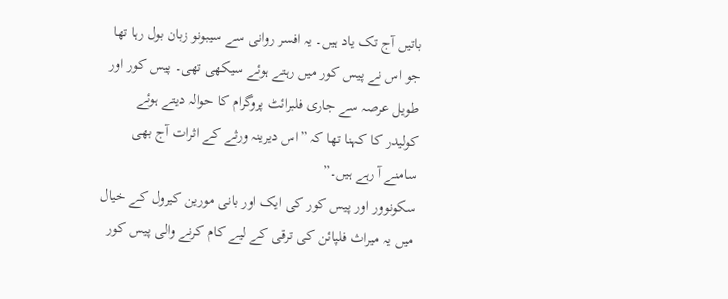باتیں آج تک یاد ہیں۔ یہ افسر روانی سے سیبونو زبان بول رہا تھا جو اس نے پیس کور میں رہتے ہوئے سیکھی تھی۔ پیس کور اور طویل عرصہ سے جاری فلبرائٹ پروگرام کا حوالہ دیتے ہوئے کولیدر کا کہنا تھا کہ ”اس دیرینہ ورثے کے اثرات آج بھی سامنے آ رہے ہیں۔”
سکونوور اور پیس کور کی ایک اور بانی مورین کیرول کے خیال میں یہ میراث فلپائن کی ترقی کے لیے کام کرنے والی پیس کور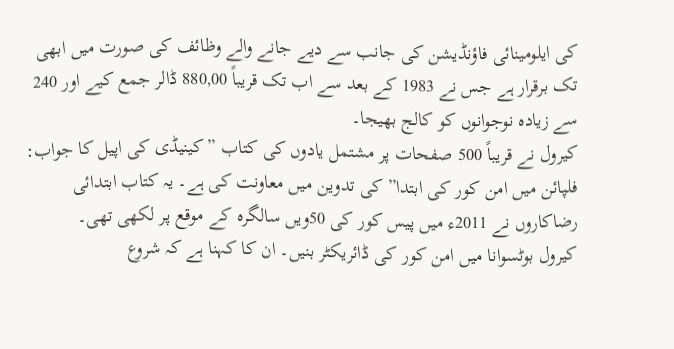کی ایلومینائی فاؤنڈیشن کی جانب سے دیے جانے والے وظائف کی صورت میں ابھی تک برقرار ہے جس نے 1983 کے بعد سے اب تک قریباً 880,00 ڈالر جمع کیے اور 240 سے زیادہ نوجوانوں کو کالج بھیجا۔
کیرول نے قریباً 500 صفحات پر مشتمل یادوں کی کتاب ”کینیڈی کی اپیل کا جواب: فلپائن میں امن کور کی ابتدا” کی تدوین میں معاونت کی ہے۔ یہ کتاب ابتدائی رضاکاروں نے 2011ء میں پیس کور کی 50ویں سالگرہ کے موقع پر لکھی تھی۔
کیرول بوٹسوانا میں امن کور کی ڈائریکٹر بنیں۔ ان کا کہنا ہے کہ شروع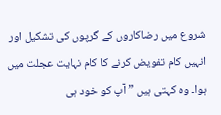شروع میں رضاکاروں کے گرپوں کی تشکیل اور انہیں کام تفویض کرنے کا کام نہایت عجلت میں ہوا۔ وہ کہتی ہیں ”آپ کو خود ہی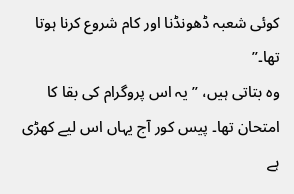کوئی شعبہ ڈھونڈنا اور کام شروع کرنا ہوتا تھا۔”
وہ بتاتی ہیں، ”یہ اس پروگرام کی بقا کا امتحان تھا۔ پیس کور آج یہاں اس لیے کھڑی ہے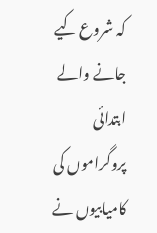کہ شروع کیے جانے والے ابتدائی پروگراموں کی کامیابیوں نے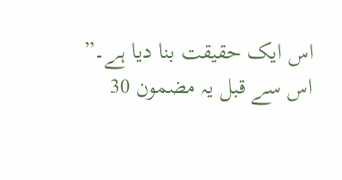اس ایک حقیقت بنا دیا ہے۔”
اس سے قبل یہ مضمون 30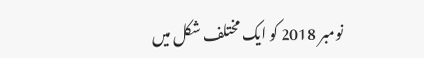نومبر 2018 کو ایک مختلف شکل میں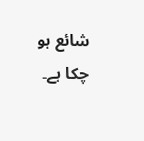شائع ہو چکا ہے۔